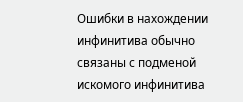Ошибки в нахождении инфинитива обычно связаны с подменой искомого инфинитива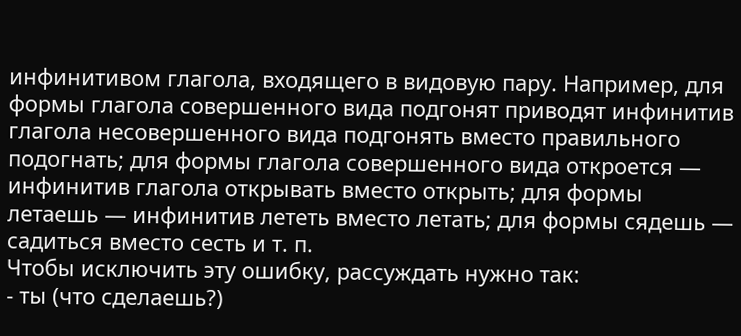инфинитивом глагола, входящего в видовую пару. Например, для формы глагола совершенного вида подгонят приводят инфинитив глагола несовершенного вида подгонять вместо правильного подогнать; для формы глагола совершенного вида откроется — инфинитив глагола открывать вместо открыть; для формы летаешь — инфинитив лететь вместо летать; для формы сядешь — садиться вместо сесть и т. п.
Чтобы исключить эту ошибку, рассуждать нужно так:
- ты (что сделаешь?)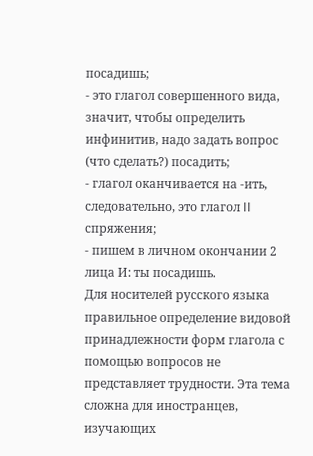посадишь;
- это глагол совершенного вида, значит, чтобы определить инфинитив, надо задать вопрос (что сделать?) посадить;
- глагол оканчивается на -ить, следовательно, это глагол II спряжения;
- пишем в личном окончании 2 лица И: ты посадишь.
Для носителей русского языка правильное определение видовой принадлежности форм глагола с помощью вопросов не представляет трудности. Эта тема сложна для иностранцев, изучающих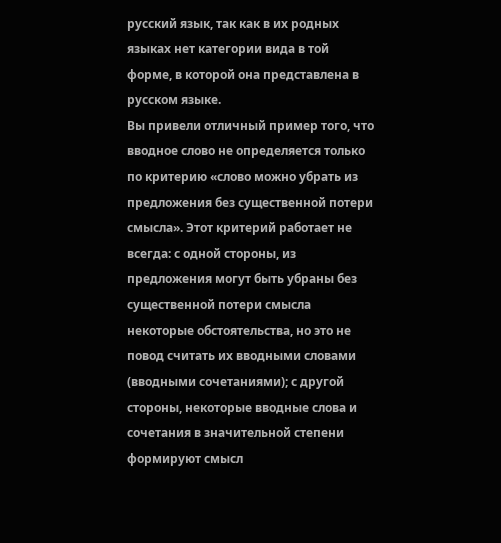русский язык, так как в их родных языках нет категории вида в той форме, в которой она представлена в русском языке.
Вы привели отличный пример того, что вводное слово не определяется только по критерию «слово можно убрать из предложения без существенной потери смысла». Этот критерий работает не всегда: с одной стороны, из предложения могут быть убраны без существенной потери смысла некоторые обстоятельства, но это не повод считать их вводными словами (вводными сочетаниями); с другой стороны, некоторые вводные слова и сочетания в значительной степени формируют смысл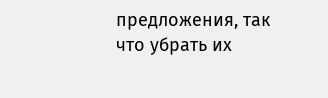предложения, так что убрать их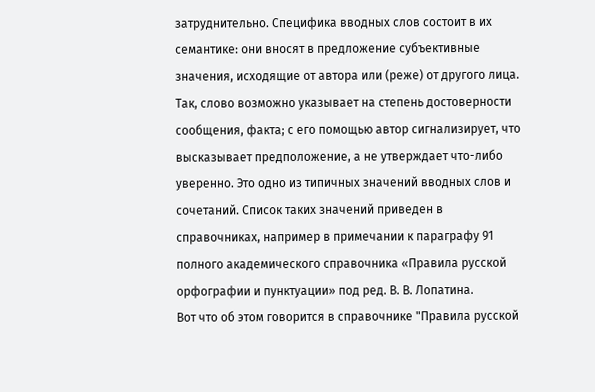затруднительно. Специфика вводных слов состоит в их семантике: они вносят в предложение субъективные значения, исходящие от автора или (реже) от другого лица. Так, слово возможно указывает на степень достоверности сообщения, факта; с его помощью автор сигнализирует, что высказывает предположение, а не утверждает что-либо уверенно. Это одно из типичных значений вводных слов и сочетаний. Список таких значений приведен в справочниках, например в примечании к параграфу 91 полного академического справочника «Правила русской орфографии и пунктуации» под ред. В. В. Лопатина.
Вот что об этом говорится в справочнике "Правила русской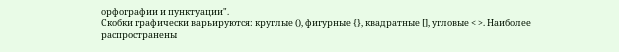орфографии и пунктуации".
Скобки графически варьируются: круглые (), фигурные {}, квадратные [], угловые < >. Наиболее распространены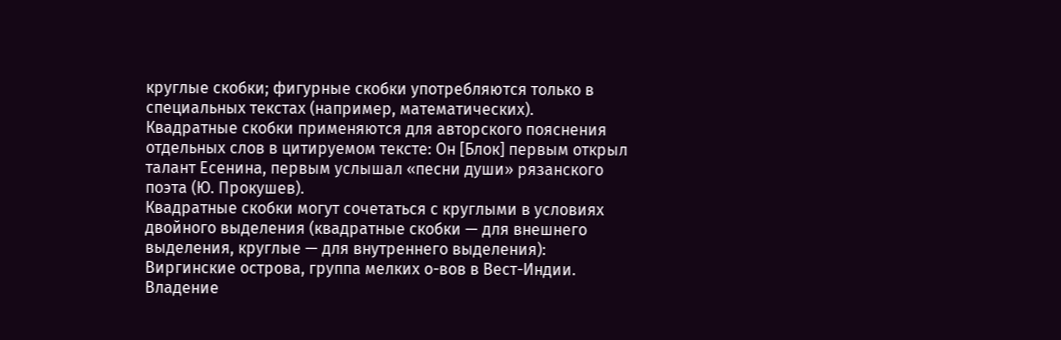круглые скобки; фигурные скобки употребляются только в специальных текстах (например, математических). Квадратные скобки применяются для авторского пояснения отдельных слов в цитируемом тексте: Он [Блок] первым открыл талант Есенина, первым услышал «песни души» рязанского поэта (Ю. Прокушев).
Квадратные скобки могут сочетаться с круглыми в условиях двойного выделения (квадратные скобки — для внешнего выделения, круглые — для внутреннего выделения): Виргинские острова, группа мелких о-вов в Вест-Индии. Владение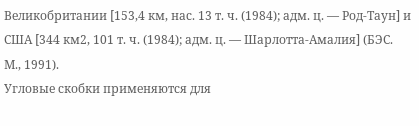Великобритании [153,4 км, нас. 13 т. ч. (1984); адм. ц. — Род-Таун] и США [344 км2, 101 т. ч. (1984); адм. ц. — Шарлотта-Амалия] (БЭС. М., 1991).
Угловые скобки применяются для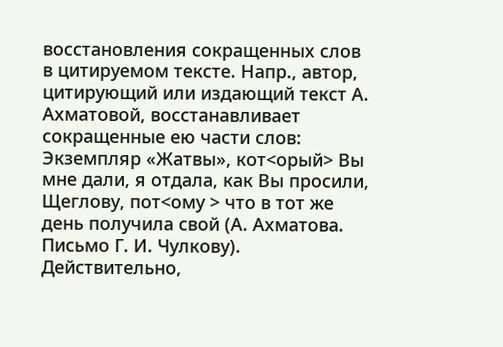восстановления сокращенных слов в цитируемом тексте. Напр., автор, цитирующий или издающий текст А. Ахматовой, восстанавливает сокращенные ею части слов: Экземпляр «Жатвы», кот<орый> Вы мне дали, я отдала, как Вы просили, Щеглову, пот<ому > что в тот же день получила свой (А. Ахматова. Письмо Г. И. Чулкову).
Действительно,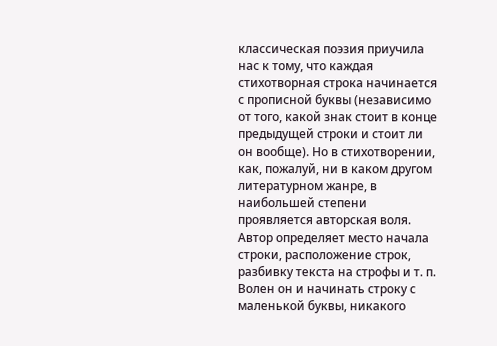классическая поэзия приучила нас к тому, что каждая стихотворная строка начинается с прописной буквы (независимо от того, какой знак стоит в конце предыдущей строки и стоит ли он вообще). Но в стихотворении, как, пожалуй, ни в каком другом литературном жанре, в наибольшей степени проявляется авторская воля. Автор определяет место начала строки, расположение строк, разбивку текста на строфы и т. п. Волен он и начинать строку с маленькой буквы, никакого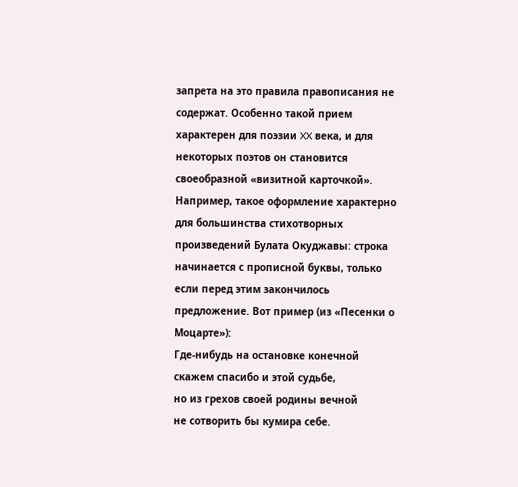запрета на это правила правописания не содержат. Особенно такой прием характерен для поэзии XX века, и для некоторых поэтов он становится своеобразной «визитной карточкой». Например, такое оформление характерно для большинства стихотворных произведений Булата Окуджавы: строка начинается с прописной буквы, только если перед этим закончилось предложение. Вот пример (из «Песенки о Моцарте»):
Где-нибудь на остановке конечной
скажем спасибо и этой судьбе,
но из грехов своей родины вечной
не сотворить бы кумира себе.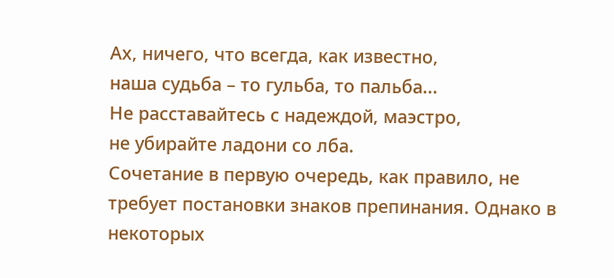Ах, ничего, что всегда, как известно,
наша судьба – то гульба, то пальба...
Не расставайтесь с надеждой, маэстро,
не убирайте ладони со лба.
Сочетание в первую очередь, как правило, не требует постановки знаков препинания. Однако в некоторых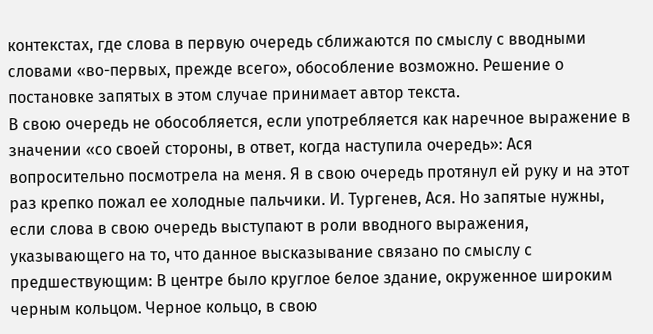контекстах, где слова в первую очередь сближаются по смыслу с вводными словами «во-первых, прежде всего», обособление возможно. Решение о постановке запятых в этом случае принимает автор текста.
В свою очередь не обособляется, если употребляется как наречное выражение в значении «со своей стороны, в ответ, когда наступила очередь»: Ася вопросительно посмотрела на меня. Я в свою очередь протянул ей руку и на этот раз крепко пожал ее холодные пальчики. И. Тургенев, Ася. Но запятые нужны, если слова в свою очередь выступают в роли вводного выражения, указывающего на то, что данное высказывание связано по смыслу с предшествующим: В центре было круглое белое здание, окруженное широким черным кольцом. Черное кольцо, в свою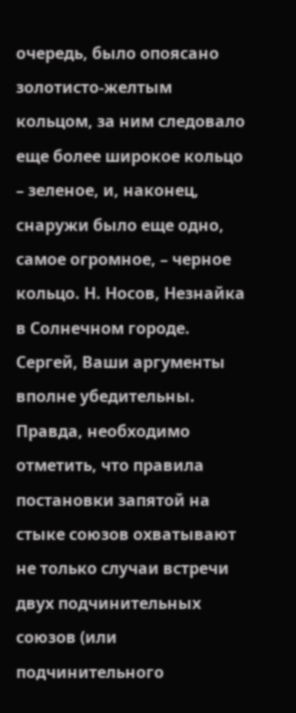очередь, было опоясано золотисто-желтым кольцом, за ним следовало еще более широкое кольцо – зеленое, и, наконец, снаружи было еще одно, самое огромное, – черное кольцо. Н. Носов, Незнайка в Солнечном городе.
Сергей, Ваши аргументы вполне убедительны. Правда, необходимо отметить, что правила постановки запятой на стыке союзов охватывают не только случаи встречи двух подчинительных союзов (или подчинительного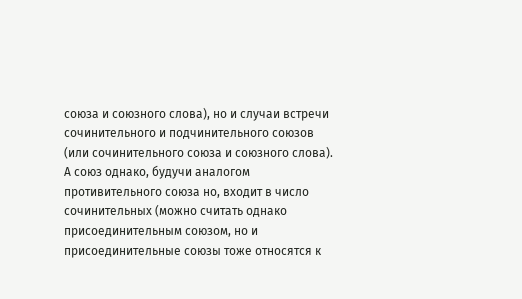союза и союзного слова), но и случаи встречи сочинительного и подчинительного союзов (или сочинительного союза и союзного слова). А союз однако, будучи аналогом противительного союза но, входит в число сочинительных (можно считать однако присоединительным союзом, но и присоединительные союзы тоже относятся к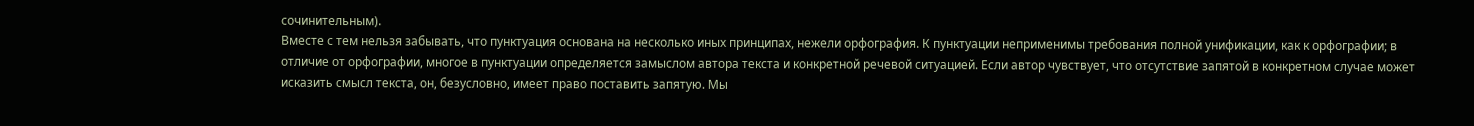сочинительным).
Вместе с тем нельзя забывать, что пунктуация основана на несколько иных принципах, нежели орфография. К пунктуации неприменимы требования полной унификации, как к орфографии; в отличие от орфографии, многое в пунктуации определяется замыслом автора текста и конкретной речевой ситуацией. Если автор чувствует, что отсутствие запятой в конкретном случае может исказить смысл текста, он, безусловно, имеет право поставить запятую. Мы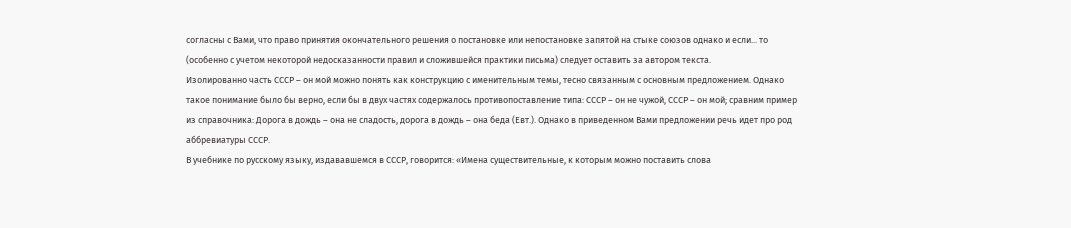согласны с Вами, что право принятия окончательного решения о постановке или непостановке запятой на стыке союзов однако и если... то (особенно с учетом некоторой недосказанности правил и сложившейся практики письма) следует оставить за автором текста.
Изолированно часть СССР – он мой можно понять как конструкцию с именительным темы, тесно связанным с основным предложением. Однако такое понимание было бы верно, если бы в двух частях содержалось противопоставление типа: СССР – он не чужой, СССР – он мой; сравним пример из справочника: Дорога в дождь – она не сладость, дорога в дождь – она беда (Евт.). Однако в приведенном Вами предложении речь идет про род аббревиатуры СССР.
В учебнике по русскому языку, издававшемся в СССР, говорится: «Имена существительные, к которым можно поставить слова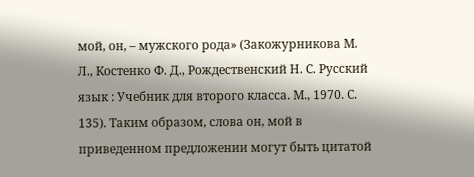мой, он, – мужского рода» (Закожурникова М. Л., Костенко Ф. Д., Рождественский Н. С. Русский язык : Учебник для второго класса. М., 1970. С. 135). Таким образом, слова он, мой в приведенном предложении могут быть цитатой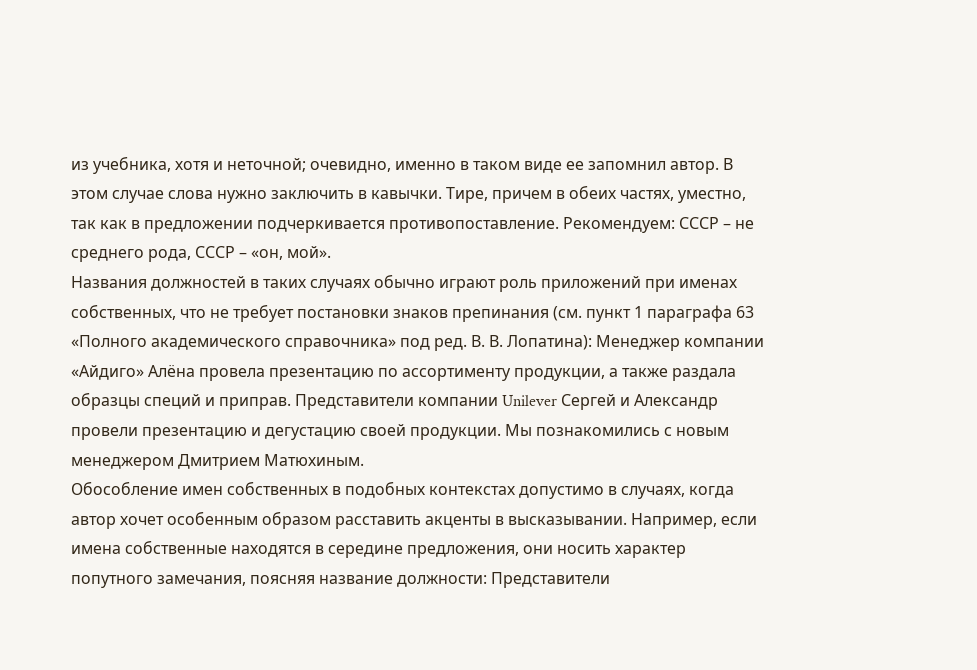из учебника, хотя и неточной; очевидно, именно в таком виде ее запомнил автор. В этом случае слова нужно заключить в кавычки. Тире, причем в обеих частях, уместно, так как в предложении подчеркивается противопоставление. Рекомендуем: СССР – не среднего рода, СССР – «он, мой».
Названия должностей в таких случаях обычно играют роль приложений при именах собственных, что не требует постановки знаков препинания (см. пункт 1 параграфа 63 «Полного академического справочника» под ред. В. В. Лопатина): Менеджер компании «Айдиго» Алёна провела презентацию по ассортименту продукции, а также раздала образцы специй и приправ. Представители компании Unilever Сергей и Александр провели презентацию и дегустацию своей продукции. Мы познакомились с новым менеджером Дмитрием Матюхиным.
Обособление имен собственных в подобных контекстах допустимо в случаях, когда автор хочет особенным образом расставить акценты в высказывании. Например, если имена собственные находятся в середине предложения, они носить характер попутного замечания, поясняя название должности: Представители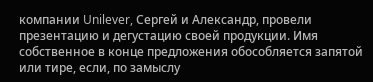компании Unilever, Сергей и Александр, провели презентацию и дегустацию своей продукции. Имя собственное в конце предложения обособляется запятой или тире, если, по замыслу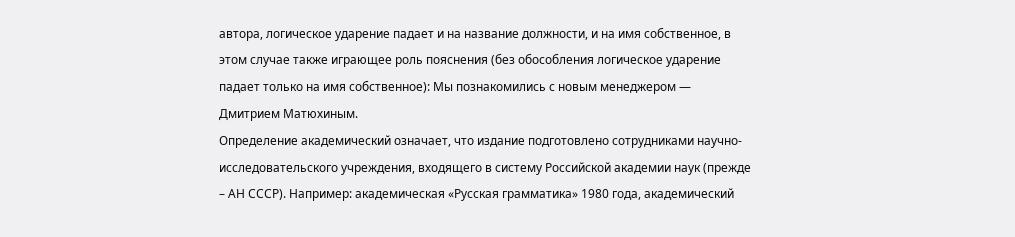автора, логическое ударение падает и на название должности, и на имя собственное, в этом случае также играющее роль пояснения (без обособления логическое ударение падает только на имя собственное): Мы познакомились с новым менеджером — Дмитрием Матюхиным.
Определение академический означает, что издание подготовлено сотрудниками научно-исследовательского учреждения, входящего в систему Российской академии наук (прежде – АН СССР). Например: академическая «Русская грамматика» 1980 года, академический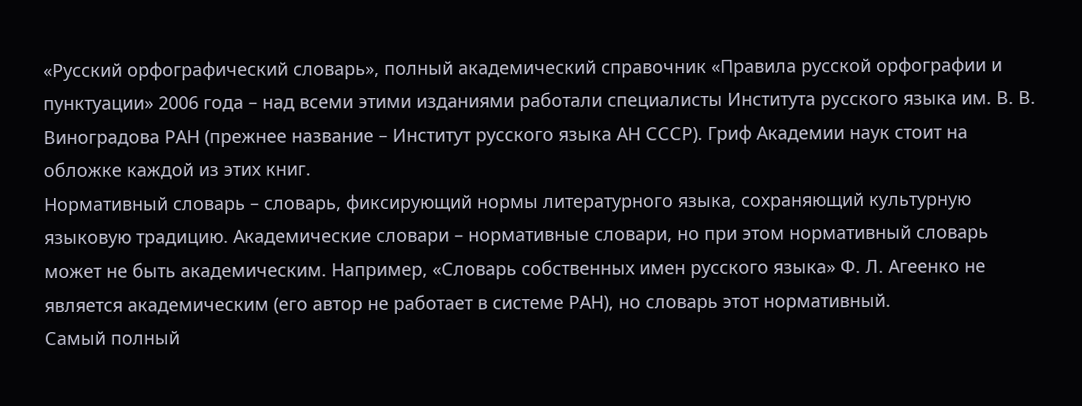«Русский орфографический словарь», полный академический справочник «Правила русской орфографии и пунктуации» 2006 года – над всеми этими изданиями работали специалисты Института русского языка им. В. В. Виноградова РАН (прежнее название – Институт русского языка АН СССР). Гриф Академии наук стоит на обложке каждой из этих книг.
Нормативный словарь – словарь, фиксирующий нормы литературного языка, сохраняющий культурную языковую традицию. Академические словари – нормативные словари, но при этом нормативный словарь может не быть академическим. Например, «Словарь собственных имен русского языка» Ф. Л. Агеенко не является академическим (его автор не работает в системе РАН), но словарь этот нормативный.
Самый полный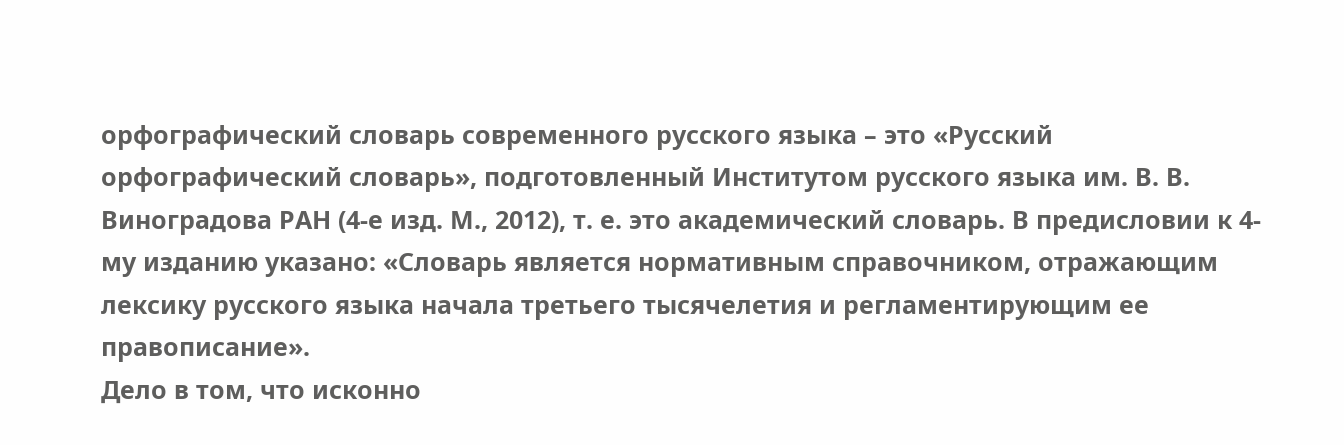орфографический словарь современного русского языка – это «Русский орфографический словарь», подготовленный Институтом русского языка им. В. В. Виноградова РАН (4-е изд. М., 2012), т. е. это академический словарь. В предисловии к 4-му изданию указано: «Словарь является нормативным справочником, отражающим лексику русского языка начала третьего тысячелетия и регламентирующим ее правописание».
Дело в том, что исконно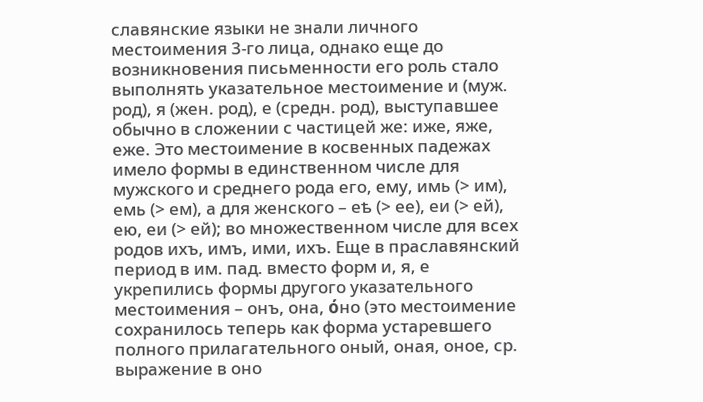славянские языки не знали личного местоимения 3-го лица, однако еще до возникновения письменности его роль стало выполнять указательное местоимение и (муж. род), я (жен. род), е (средн. род), выступавшее обычно в сложении с частицей же: иже, яже, еже. Это местоимение в косвенных падежах имело формы в единственном числе для мужского и среднего рода его, ему, имь (> им), емь (> ем), а для женского – еѣ (> ее), еи (> ей), ею, еи (> ей); во множественном числе для всех родов ихъ, имъ, ими, ихъ. Еще в праславянский период в им. пад. вместо форм и, я, е укрепились формы другого указательного местоимения – онъ, она, όно (это местоимение сохранилось теперь как форма устаревшего полного прилагательного оный, оная, оное, ср. выражение в оно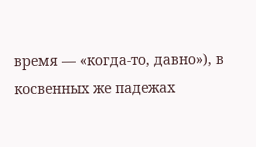время — «когда-то, давно»), в косвенных же падежах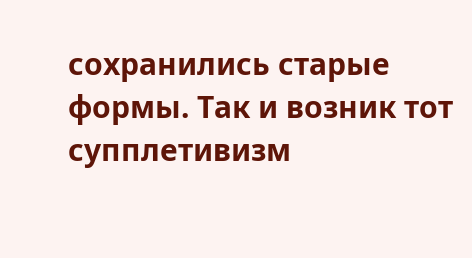сохранились старые формы. Так и возник тот супплетивизм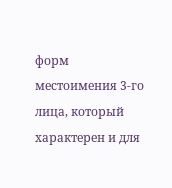форм местоимения 3-го лица, который характерен и для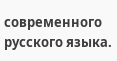современного русского языка.